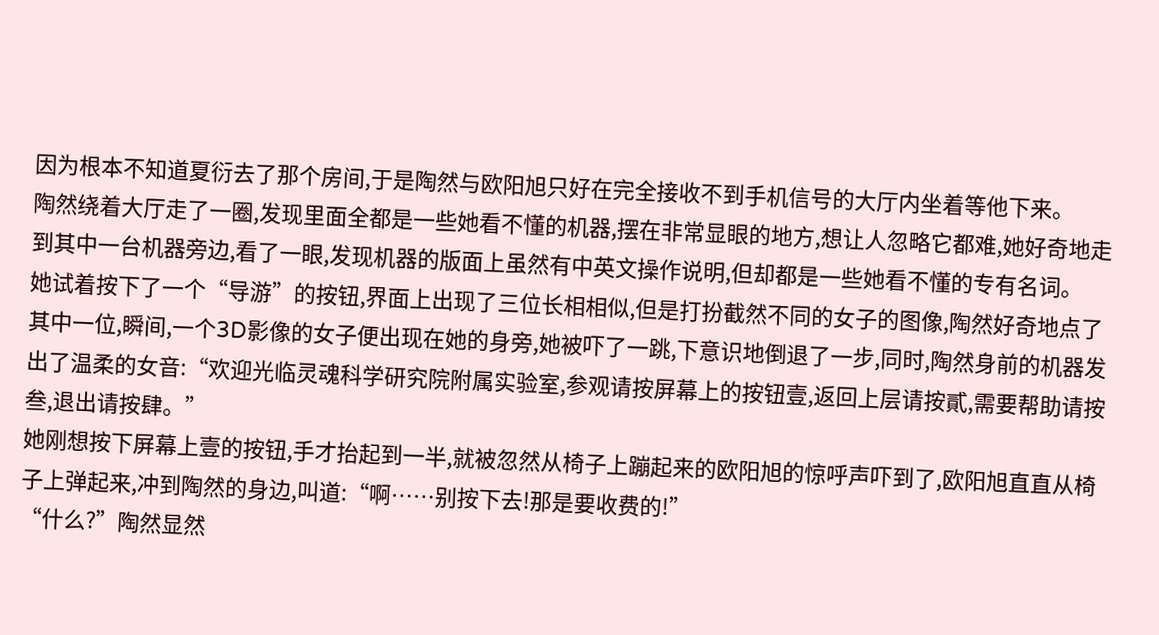因为根本不知道夏衍去了那个房间,于是陶然与欧阳旭只好在完全接收不到手机信号的大厅内坐着等他下来。
陶然绕着大厅走了一圈,发现里面全都是一些她看不懂的机器,摆在非常显眼的地方,想让人忽略它都难,她好奇地走到其中一台机器旁边,看了一眼,发现机器的版面上虽然有中英文操作说明,但却都是一些她看不懂的专有名词。
她试着按下了一个“导游”的按钮,界面上出现了三位长相相似,但是打扮截然不同的女子的图像,陶然好奇地点了其中一位,瞬间,一个3D影像的女子便出现在她的身旁,她被吓了一跳,下意识地倒退了一步,同时,陶然身前的机器发出了温柔的女音:“欢迎光临灵魂科学研究院附属实验室,参观请按屏幕上的按钮壹,返回上层请按貳,需要帮助请按叁,退出请按肆。”
她刚想按下屏幕上壹的按钮,手才抬起到一半,就被忽然从椅子上蹦起来的欧阳旭的惊呼声吓到了,欧阳旭直直从椅子上弹起来,冲到陶然的身边,叫道:“啊……别按下去!那是要收费的!”
“什么?”陶然显然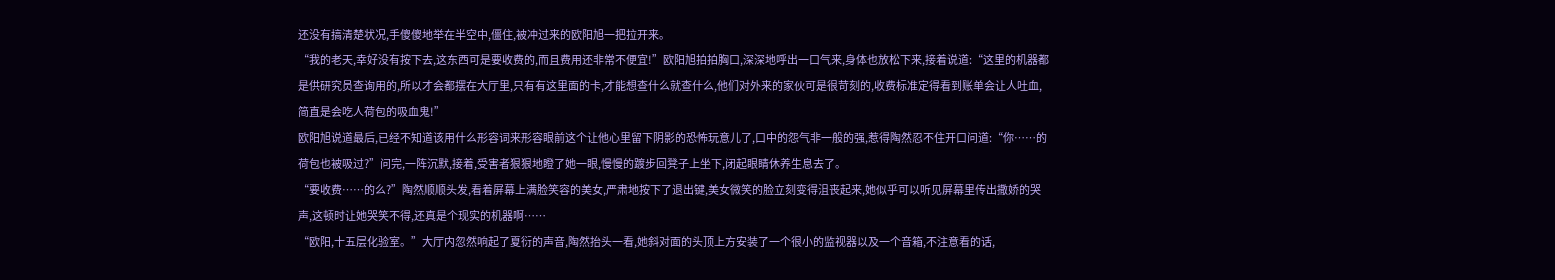还没有搞清楚状况,手傻傻地举在半空中,僵住,被冲过来的欧阳旭一把拉开来。
“我的老天,幸好没有按下去,这东西可是要收费的,而且费用还非常不便宜!”欧阳旭拍拍胸口,深深地呼出一口气来,身体也放松下来,接着说道:“这里的机器都是供研究员查询用的,所以才会都摆在大厅里,只有有这里面的卡,才能想查什么就查什么,他们对外来的家伙可是很苛刻的,收费标准定得看到账单会让人吐血,简直是会吃人荷包的吸血鬼!”
欧阳旭说道最后,已经不知道该用什么形容词来形容眼前这个让他心里留下阴影的恐怖玩意儿了,口中的怨气非一般的强,惹得陶然忍不住开口问道:“你……的荷包也被吸过?”问完,一阵沉默,接着,受害者狠狠地瞪了她一眼,慢慢的踱步回凳子上坐下,闭起眼睛休养生息去了。
“要收费……的么?”陶然顺顺头发,看着屏幕上满脸笑容的美女,严肃地按下了退出键,美女微笑的脸立刻变得沮丧起来,她似乎可以听见屏幕里传出撒娇的哭声,这顿时让她哭笑不得,还真是个现实的机器啊……
“欧阳,十五层化验室。”大厅内忽然响起了夏衍的声音,陶然抬头一看,她斜对面的头顶上方安装了一个很小的监视器以及一个音箱,不注意看的话,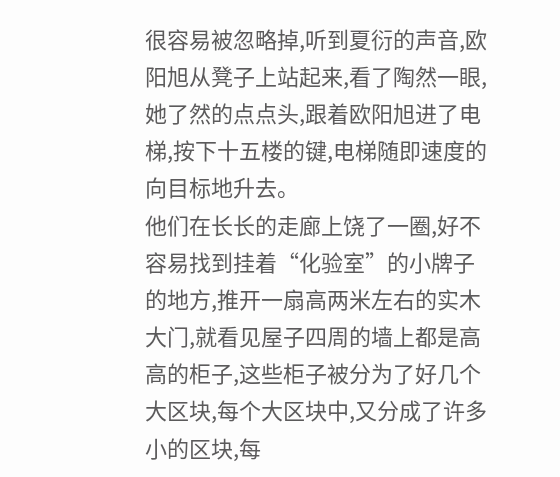很容易被忽略掉,听到夏衍的声音,欧阳旭从凳子上站起来,看了陶然一眼,她了然的点点头,跟着欧阳旭进了电梯,按下十五楼的键,电梯随即速度的向目标地升去。
他们在长长的走廊上饶了一圈,好不容易找到挂着“化验室”的小牌子的地方,推开一扇高两米左右的实木大门,就看见屋子四周的墙上都是高高的柜子,这些柜子被分为了好几个大区块,每个大区块中,又分成了许多小的区块,每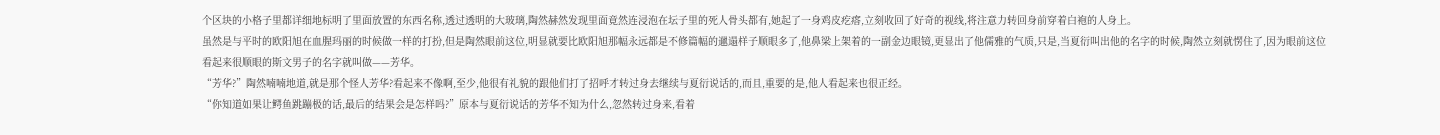个区块的小格子里都详细地标明了里面放置的东西名称,透过透明的大玻璃,陶然赫然发现里面竟然连浸泡在坛子里的死人骨头都有,她起了一身鸡皮疙瘩,立刻收回了好奇的视线,将注意力转回身前穿着白袍的人身上。
虽然是与平时的欧阳旭在血腥玛丽的时候做一样的打扮,但是陶然眼前这位,明显就要比欧阳旭那幅永远都是不修篇幅的邋遢样子顺眼多了,他鼻梁上架着的一副金边眼镜,更显出了他儒雅的气质,只是,当夏衍叫出他的名字的时候,陶然立刻就愣住了,因为眼前这位看起来很顺眼的斯文男子的名字就叫做——芳华。
“芳华?”陶然喃喃地道,就是那个怪人芳华?看起来不像啊,至少,他很有礼貌的跟他们打了招呼才转过身去继续与夏衍说话的,而且,重要的是,他人看起来也很正经。
“你知道如果让鳄鱼跳蹦极的话,最后的结果会是怎样吗?”原本与夏衍说话的芳华不知为什么,忽然转过身来,看着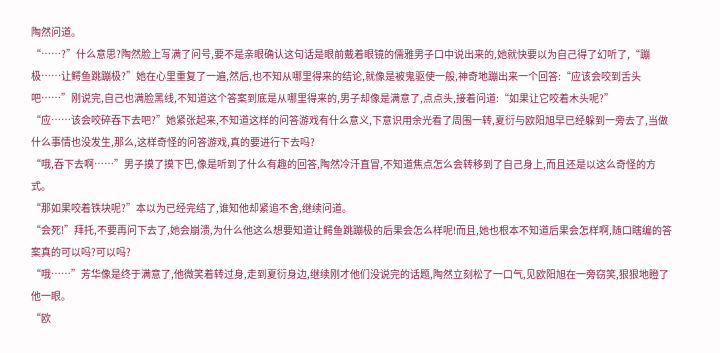陶然问道。
“……?”什么意思?陶然脸上写满了问号,要不是亲眼确认这句话是眼前戴着眼镜的儒雅男子口中说出来的,她就快要以为自己得了幻听了,“蹦极……让鳄鱼跳蹦极?”她在心里重复了一遍,然后,也不知从哪里得来的结论,就像是被鬼驱使一般,神奇地蹦出来一个回答:“应该会咬到舌头吧……”刚说完,自己也满脸黑线,不知道这个答案到底是从哪里得来的,男子却像是满意了,点点头,接着问道:“如果让它咬着木头呢?”
“应……该会咬碎吞下去吧?”她紧张起来,不知道这样的问答游戏有什么意义,下意识用余光看了周围一转,夏衍与欧阳旭早已经躲到一旁去了,当做什么事情也没发生,那么,这样奇怪的问答游戏,真的要进行下去吗?
“哦,吞下去啊……”男子摸了摸下巴,像是听到了什么有趣的回答,陶然冷汗直冒,不知道焦点怎么会转移到了自己身上,而且还是以这么奇怪的方式。
“那如果咬着铁块呢?”本以为已经完结了,谁知他却紧追不舍,继续问道。
“会死!”拜托,不要再问下去了,她会崩溃,为什么他这么想要知道让鳄鱼跳蹦极的后果会怎么样呢!而且,她也根本不知道后果会怎样啊,随口瞎编的答案真的可以吗?可以吗?
“哦……”芳华像是终于满意了,他微笑着转过身,走到夏衍身边,继续刚才他们没说完的话题,陶然立刻松了一口气,见欧阳旭在一旁窃笑,狠狠地瞪了他一眼。
“欧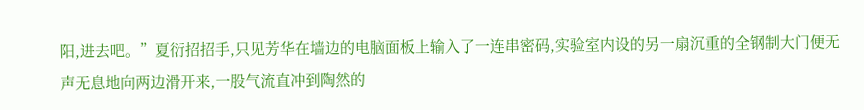阳,进去吧。”夏衍招招手,只见芳华在墙边的电脑面板上输入了一连串密码,实验室内设的另一扇沉重的全钢制大门便无声无息地向两边滑开来,一股气流直冲到陶然的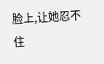脸上,让她忍不住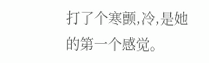打了个寒颤,冷,是她的第一个感觉。